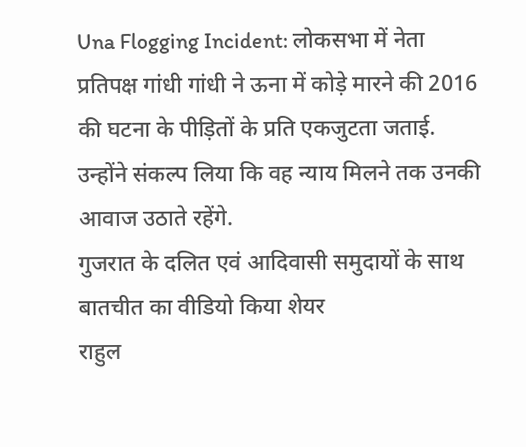Una Flogging Incident: लोकसभा में नेता प्रतिपक्ष गांधी गांधी ने ऊना में कोड़े मारने की 2016 की घटना के पीड़ितों के प्रति एकजुटता जताई. उन्होंने संकल्प लिया कि वह न्याय मिलने तक उनकी आवाज उठाते रहेंगे.
गुजरात के दलित एवं आदिवासी समुदायों के साथ बातचीत का वीडियो किया शेयर
राहुल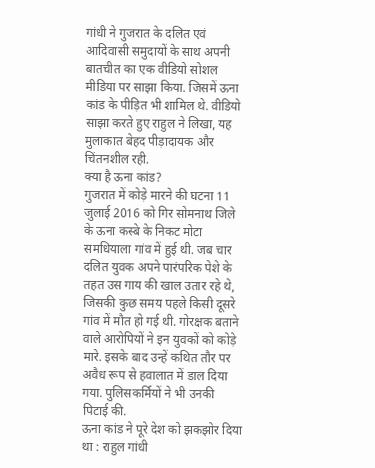गांधी ने गुजरात के दलित एवं आदिवासी समुदायों के साथ अपनी बातचीत का एक वीडियो सोशल मीडिया पर साझा किया. जिसमें ऊना कांड के पीड़ित भी शामिल थे. वीडियो साझा करते हुए राहुल ने लिखा, यह मुलाकात बेहद पीड़ादायक और चिंतनशील रही.
क्या है ऊना कांड?
गुजरात में कोड़े मारने की घटना 11 जुलाई 2016 को गिर सोमनाथ जिले के ऊना कस्बे के निकट मोटा समधियाला गांव में हुई थी. जब चार दलित युवक अपने पारंपरिक पेशे के तहत उस गाय की खाल उतार रहे थे, जिसकी कुछ समय पहले किसी दूसरे गांव में मौत हो गई थी. गोरक्षक बताने वाले आरोपियों ने इन युवकों को कोड़े मारे. इसके बाद उन्हें कथित तौर पर अवैध रूप से हवालात में डाल दिया गया. पुलिसकर्मियों ने भी उनकी पिटाई की.
ऊना कांड ने पूरे देश को झकझोर दिया था : राहुल गांधी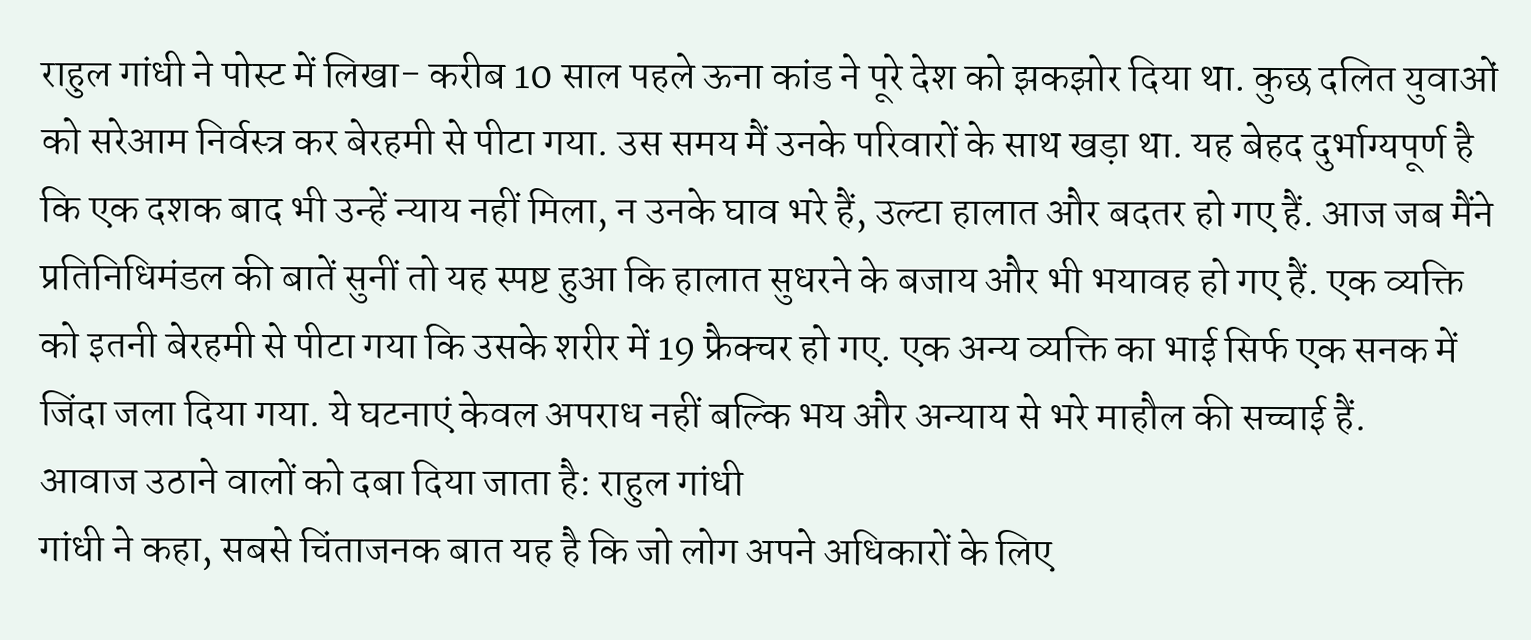राहुल गांधी ने पोस्ट में लिखा- करीब 10 साल पहले ऊना कांड ने पूरे देश को झकझोर दिया था. कुछ दलित युवाओं को सरेआम निर्वस्त्र कर बेरहमी से पीटा गया. उस समय मैं उनके परिवारों के साथ खड़ा था. यह बेहद दुर्भाग्यपूर्ण है कि एक दशक बाद भी उन्हें न्याय नहीं मिला, न उनके घाव भरे हैं, उल्टा हालात और बदतर हो गए हैं. आज जब मैंने प्रतिनिधिमंडल की बातें सुनीं तो यह स्पष्ट हुआ कि हालात सुधरने के बजाय और भी भयावह हो गए हैं. एक व्यक्ति को इतनी बेरहमी से पीटा गया कि उसके शरीर में 19 फ्रैक्चर हो गए. एक अन्य व्यक्ति का भाई सिर्फ एक सनक में जिंदा जला दिया गया. ये घटनाएं केवल अपराध नहीं बल्कि भय और अन्याय से भरे माहौल की सच्चाई हैं.
आवाज उठाने वालों को दबा दिया जाता है: राहुल गांधी
गांधी ने कहा, सबसे चिंताजनक बात यह है कि जो लोग अपने अधिकारों के लिए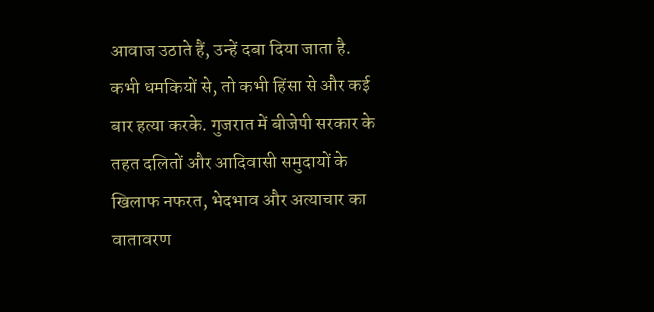आवाज उठाते हैं, उन्हें दबा दिया जाता है. कभी धमकियों से, तो कभी हिंसा से और कई बार हत्या करके. गुजरात में बीजेपी सरकार के तहत दलितों और आदिवासी समुदायों के खिलाफ नफरत, भेदभाव और अत्याचार का वातावरण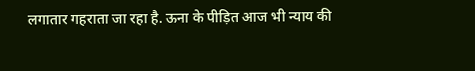लगातार गहराता जा रहा है. ऊना के पीड़ित आज भी न्याय की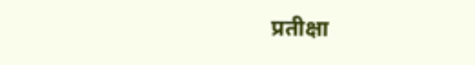प्रतीक्षा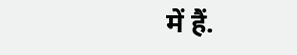में हैं.